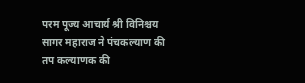परम पूज्य आचार्य श्री विनिश्चय सागर महाराज ने पंचकल्याण की तप कल्याणक की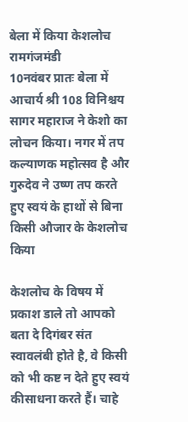बेला में किया केशलोच
रामगंजमंडी
10नवंबर प्रातः बेला में आचार्य श्री 108 विनिश्चय सागर महाराज ने केशो का लोचन किया। नगर में तप कल्याणक महोत्सव है और गुरुदेव ने उष्ण तप करते हुए स्वयं के हाथों से बिना किसी औजार के केशलोच किया

केशलोच के विषय में प्रकाश डाले तो आपको बता दे दिगंबर संत स्वावलंबी होते है, वे किसी को भी कष्ट न देते हुए स्वयं कीसाधना करते हैं। चाहे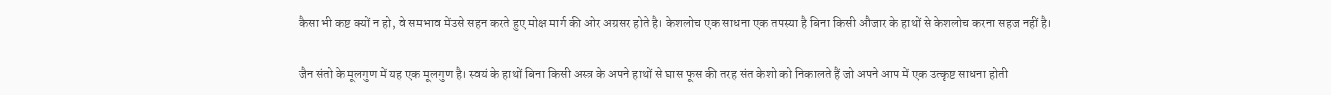कैसा भी कष्ट क्यों न हो, वे समभाव मेंउसे सहन करते हुए मोक्ष मार्ग की ओर अग्रसर होते है। केशलोच एक साधना एक तपस्या है बिना किसी औजार के हाथों से केशलोच करना सहज नहीं है।

जैन संतो के मूलगुण में यह एक मूलगुण है। स्वयं के हाथों बिना किसी अस्त्र के अपने हाथों से घास फूस की तरह संत केशो को निकालते हैं जो अपने आप में एक उत्कृष्ट साधना होती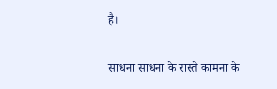है।

साधना साधना के रास्ते कामना के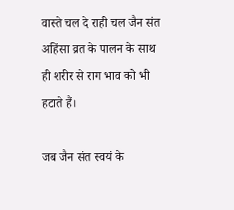वास्ते चल दे राही चल जैन संत अहिंसा व्रत के पालन के साथ ही शरीर से राग भाव को भी हटाते हैं।

जब जैन संत स्वयं के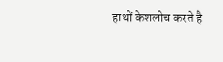हाथों केशलोच करते है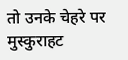तो उनके चेहरे पर मुस्कुराहट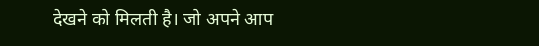देखने को मिलती है। जो अपने आप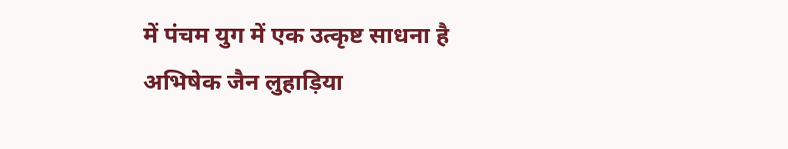में पंचम युग में एक उत्कृष्ट साधना है
अभिषेक जैन लुहाड़िया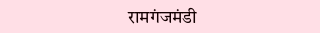रामगंजमंडी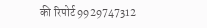की रिपोर्ट 9929747312